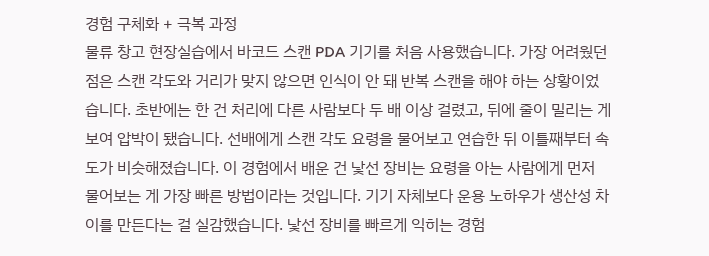경험 구체화 + 극복 과정
물류 창고 현장실습에서 바코드 스캔 PDA 기기를 처음 사용했습니다. 가장 어려웠던 점은 스캔 각도와 거리가 맞지 않으면 인식이 안 돼 반복 스캔을 해야 하는 상황이었습니다. 초반에는 한 건 처리에 다른 사람보다 두 배 이상 걸렸고, 뒤에 줄이 밀리는 게 보여 압박이 됐습니다. 선배에게 스캔 각도 요령을 물어보고 연습한 뒤 이틀째부터 속도가 비슷해졌습니다. 이 경험에서 배운 건 낯선 장비는 요령을 아는 사람에게 먼저 물어보는 게 가장 빠른 방법이라는 것입니다. 기기 자체보다 운용 노하우가 생산성 차이를 만든다는 걸 실감했습니다. 낯선 장비를 빠르게 익히는 경험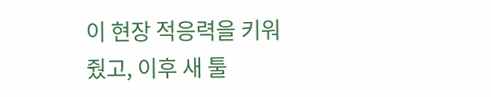이 현장 적응력을 키워줬고, 이후 새 툴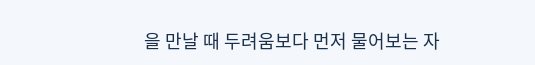을 만날 때 두려움보다 먼저 물어보는 자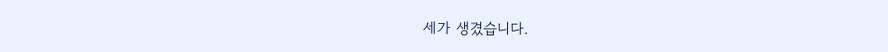세가 생겼습니다.